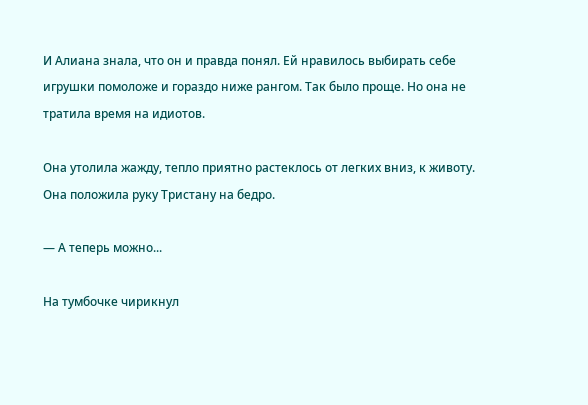И Алиана знала, что он и правда понял. Ей нравилось выбирать себе игрушки помоложе и гораздо ниже рангом. Так было проще. Но она не тратила время на идиотов.

Она утолила жажду, тепло приятно растеклось от легких вниз, к животу. Она положила руку Тристану на бедро.

— А теперь можно...

На тумбочке чирикнул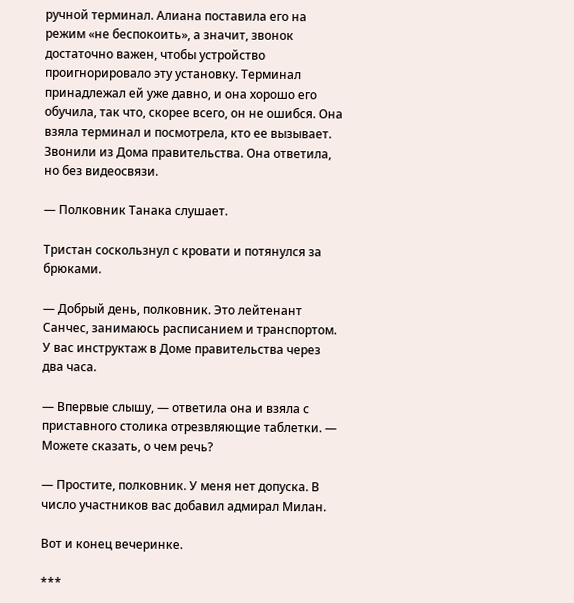ручной терминал. Алиана поставила его на режим «не беспокоить», а значит, звонок достаточно важен, чтобы устройство проигнорировало эту установку. Терминал принадлежал ей уже давно, и она хорошо его обучила, так что, скорее всего, он не ошибся. Она взяла терминал и посмотрела, кто ее вызывает. Звонили из Дома правительства. Она ответила, но без видеосвязи.

— Полковник Танака слушает.

Тристан соскользнул с кровати и потянулся за брюками.

— Добрый день, полковник. Это лейтенант Санчес, занимаюсь расписанием и транспортом. У вас инструктаж в Доме правительства через два часа.

— Впервые слышу, — ответила она и взяла с приставного столика отрезвляющие таблетки. — Можете сказать, о чем речь?

— Простите, полковник. У меня нет допуска. В число участников вас добавил адмирал Милан.

Вот и конец вечеринке.

***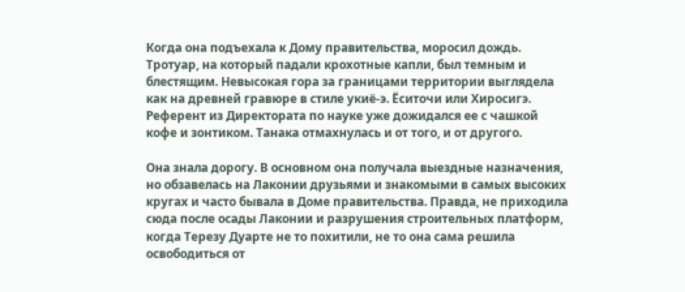Когда она подъехала к Дому правительства, моросил дождь. Тротуар, на который падали крохотные капли, был темным и блестящим. Невысокая гора за границами территории выглядела как на древней гравюре в стиле укиё-э. Ёситочи или Хиросигэ. Референт из Директората по науке уже дожидался ее с чашкой кофе и зонтиком. Танака отмахнулась и от того, и от другого.

Она знала дорогу. В основном она получала выездные назначения, но обзавелась на Лаконии друзьями и знакомыми в самых высоких кругах и часто бывала в Доме правительства. Правда, не приходила сюда после осады Лаконии и разрушения строительных платформ, когда Терезу Дуарте не то похитили, не то она сама решила освободиться от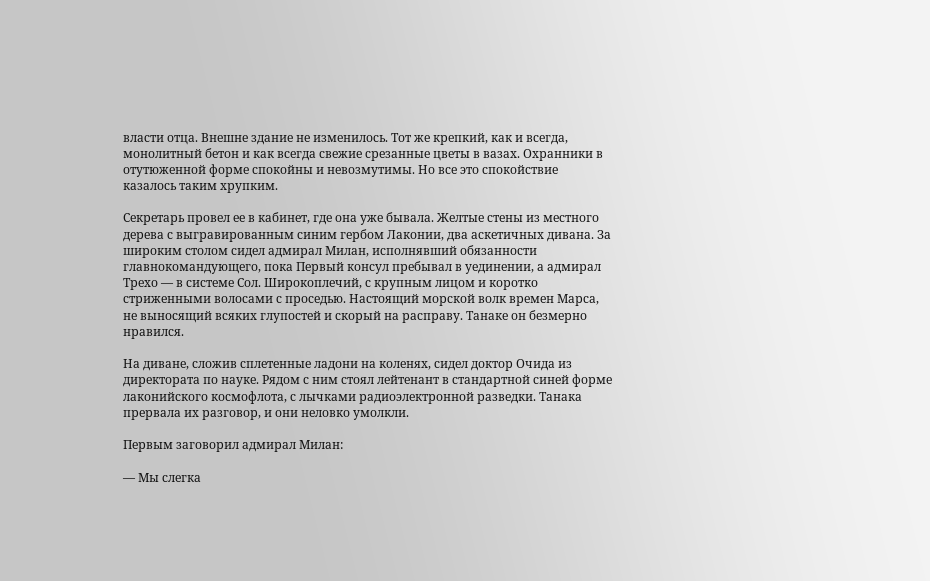власти отца. Внешне здание не изменилось. Тот же крепкий, как и всегда, монолитный бетон и как всегда свежие срезанные цветы в вазах. Охранники в отутюженной форме спокойны и невозмутимы. Но все это спокойствие казалось таким хрупким.

Секретарь провел ее в кабинет, где она уже бывала. Желтые стены из местного дерева с выгравированным синим гербом Лаконии, два аскетичных дивана. За широким столом сидел адмирал Милан, исполнявший обязанности главнокомандующего, пока Первый консул пребывал в уединении, а адмирал Трехо — в системе Сол. Широкоплечий, с крупным лицом и коротко стриженными волосами с проседью. Настоящий морской волк времен Марса, не выносящий всяких глупостей и скорый на расправу. Танаке он безмерно нравился.

На диване, сложив сплетенные ладони на коленях, сидел доктор Очида из директората по науке. Рядом с ним стоял лейтенант в стандартной синей форме лаконийского космофлота, с лычками радиоэлектронной разведки. Танака прервала их разговор, и они неловко умолкли.

Первым заговорил адмирал Милан:

— Мы слегка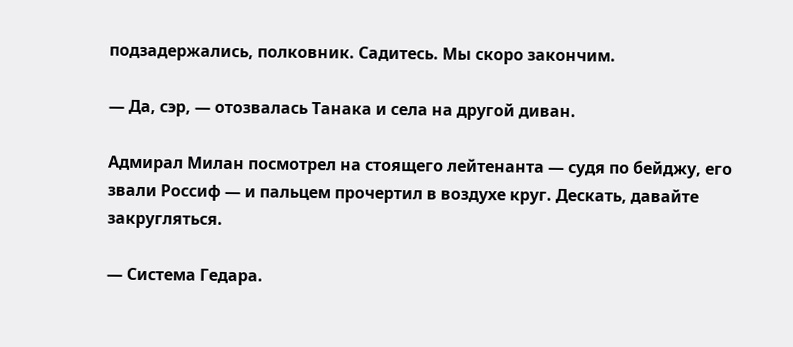подзадержались, полковник. Садитесь. Мы скоро закончим.

— Да, сэр, — отозвалась Танака и села на другой диван.

Адмирал Милан посмотрел на стоящего лейтенанта — судя по бейджу, его звали Россиф — и пальцем прочертил в воздухе круг. Дескать, давайте закругляться.

— Система Гедара.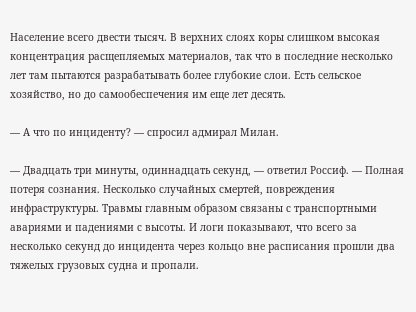Население всего двести тысяч. В верхних слоях коры слишком высокая концентрация расщепляемых материалов, так что в последние несколько лет там пытаются разрабатывать более глубокие слои. Есть сельское хозяйство, но до самообеспечения им еще лет десять.

— А что по инциденту? — спросил адмирал Милан.

— Двадцать три минуты, одиннадцать секунд, — ответил Россиф. — Полная потеря сознания. Несколько случайных смертей, повреждения инфраструктуры. Травмы главным образом связаны с транспортными авариями и падениями с высоты. И логи показывают, что всего за несколько секунд до инцидента через кольцо вне расписания прошли два тяжелых грузовых судна и пропали.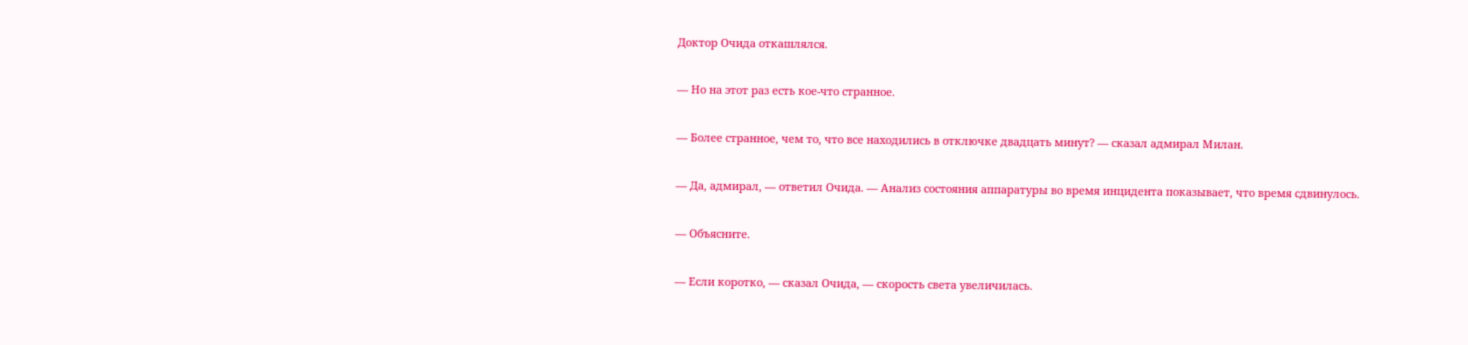Доктор Очида откашлялся.

— Но на этот раз есть кое-что странное.

— Более странное, чем то, что все находились в отключке двадцать минут? — сказал адмирал Милан.

— Да, адмирал, — ответил Очида. — Анализ состояния аппаратуры во время инцидента показывает, что время сдвинулось.

— Объясните.

— Если коротко, — сказал Очида, — скорость света увеличилась.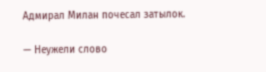Адмирал Милан почесал затылок.

— Неужели слово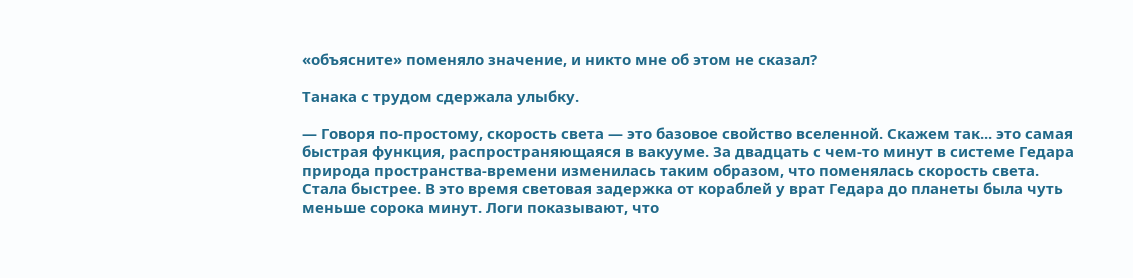«объясните» поменяло значение, и никто мне об этом не сказал?

Танака с трудом сдержала улыбку.

— Говоря по-простому, скорость света — это базовое свойство вселенной. Скажем так... это самая быстрая функция, распространяющаяся в вакууме. За двадцать с чем-то минут в системе Гедара природа пространства-времени изменилась таким образом, что поменялась скорость света. Стала быстрее. В это время световая задержка от кораблей у врат Гедара до планеты была чуть меньше сорока минут. Логи показывают, что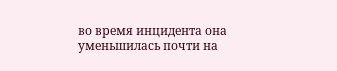во время инцидента она уменьшилась почти на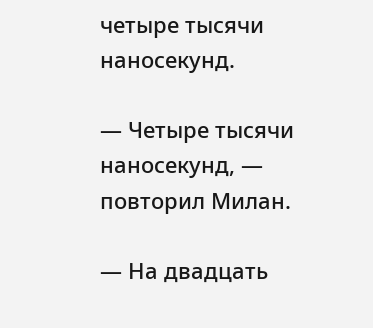четыре тысячи наносекунд.

— Четыре тысячи наносекунд, — повторил Милан.

— На двадцать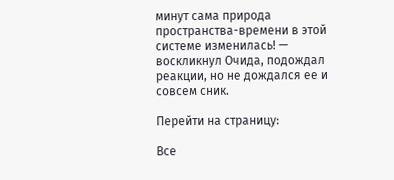минут сама природа пространства-времени в этой системе изменилась! — воскликнул Очида, подождал реакции, но не дождался ее и совсем сник.

Перейти на страницу:

Все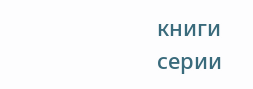книги серии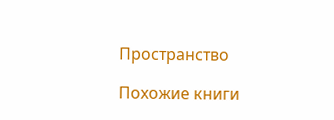Пространство

Похожие книги